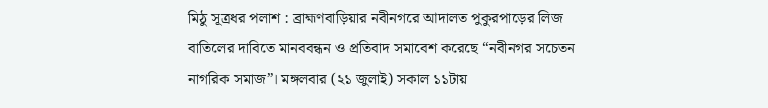মিঠু সূত্রধর পলাশ : ব্রাহ্মণবাড়িয়ার নবীনগরে আদালত পুকুরপাড়ের লিজ বাতিলের দাবিতে মানববন্ধন ও প্রতিবাদ সমাবেশ করেছে “নবীনগর সচেতন নাগরিক সমাজ”। মঙ্গলবার (২১ জুলাই) সকাল ১১টায়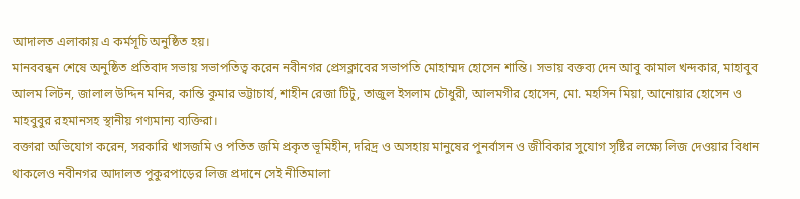আদালত এলাকায় এ কর্মসূচি অনুষ্ঠিত হয়।
মানববন্ধন শেষে অনুষ্ঠিত প্রতিবাদ সভায় সভাপতিত্ব করেন নবীনগর প্রেসক্লাবের সভাপতি মোহাম্মদ হোসেন শান্তি। সভায় বক্তব্য দেন আবু কামাল খন্দকার, মাহাবুব আলম লিটন, জালাল উদ্দিন মনির, কান্তি কুমার ভট্টাচার্য, শাহীন রেজা টিটু, তাজুল ইসলাম চৌধুরী, আলমগীর হোসেন, মো. মহসিন মিয়া, আনোয়ার হোসেন ও মাহবুবুর রহমানসহ স্থানীয় গণ্যমান্য ব্যক্তিরা।
বক্তারা অভিযোগ করেন, সরকারি খাসজমি ও পতিত জমি প্রকৃত ভূমিহীন, দরিদ্র ও অসহায় মানুষের পুনর্বাসন ও জীবিকার সুযোগ সৃষ্টির লক্ষ্যে লিজ দেওয়ার বিধান থাকলেও নবীনগর আদালত পুকুরপাড়ের লিজ প্রদানে সেই নীতিমালা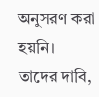অনুসরণ করা হয়নি।
তাদের দাবি,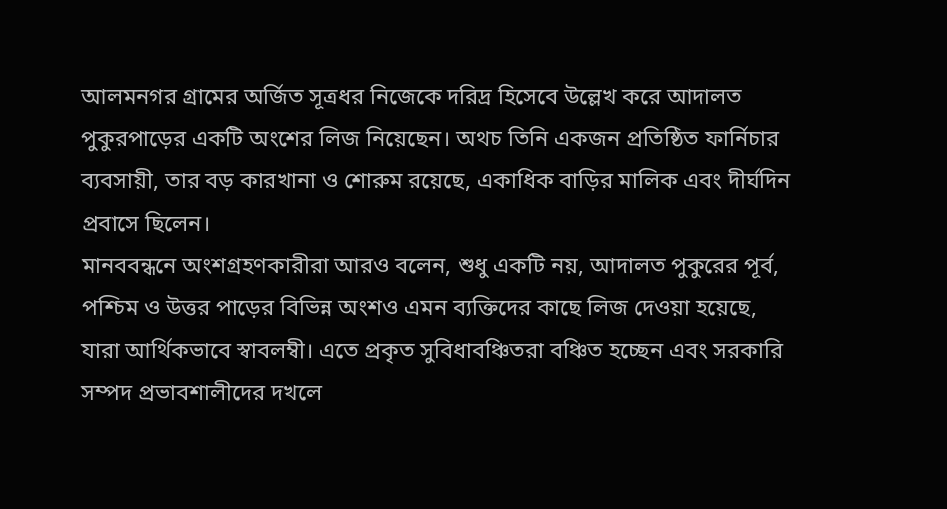আলমনগর গ্রামের অর্জিত সূত্রধর নিজেকে দরিদ্র হিসেবে উল্লেখ করে আদালত পুকুরপাড়ের একটি অংশের লিজ নিয়েছেন। অথচ তিনি একজন প্রতিষ্ঠিত ফার্নিচার ব্যবসায়ী, তার বড় কারখানা ও শোরুম রয়েছে, একাধিক বাড়ির মালিক এবং দীর্ঘদিন প্রবাসে ছিলেন।
মানববন্ধনে অংশগ্রহণকারীরা আরও বলেন, শুধু একটি নয়, আদালত পুকুরের পূর্ব, পশ্চিম ও উত্তর পাড়ের বিভিন্ন অংশও এমন ব্যক্তিদের কাছে লিজ দেওয়া হয়েছে, যারা আর্থিকভাবে স্বাবলম্বী। এতে প্রকৃত সুবিধাবঞ্চিতরা বঞ্চিত হচ্ছেন এবং সরকারি সম্পদ প্রভাবশালীদের দখলে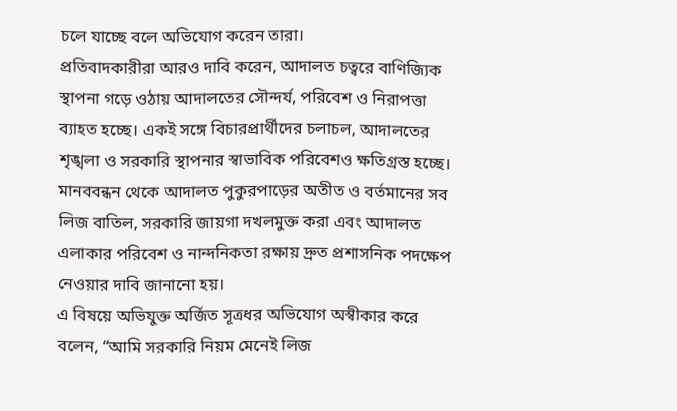চলে যাচ্ছে বলে অভিযোগ করেন তারা।
প্রতিবাদকারীরা আরও দাবি করেন, আদালত চত্বরে বাণিজ্যিক স্থাপনা গড়ে ওঠায় আদালতের সৌন্দর্য, পরিবেশ ও নিরাপত্তা ব্যাহত হচ্ছে। একই সঙ্গে বিচারপ্রার্থীদের চলাচল, আদালতের শৃঙ্খলা ও সরকারি স্থাপনার স্বাভাবিক পরিবেশও ক্ষতিগ্রস্ত হচ্ছে।
মানববন্ধন থেকে আদালত পুকুরপাড়ের অতীত ও বর্তমানের সব লিজ বাতিল, সরকারি জায়গা দখলমুক্ত করা এবং আদালত এলাকার পরিবেশ ও নান্দনিকতা রক্ষায় দ্রুত প্রশাসনিক পদক্ষেপ নেওয়ার দাবি জানানো হয়।
এ বিষয়ে অভিযুক্ত অর্জিত সূত্রধর অভিযোগ অস্বীকার করে বলেন, “আমি সরকারি নিয়ম মেনেই লিজ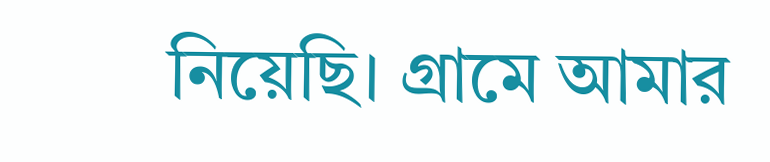নিয়েছি। গ্রামে আমার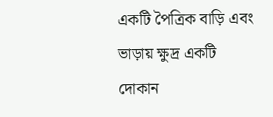একটি পৈত্রিক বাড়ি এবং ভাড়ায় ক্ষুদ্র একটি দোকান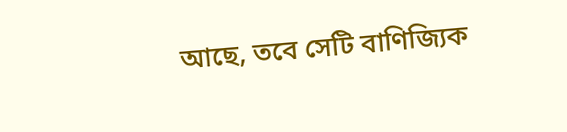আছে, তবে সেটি বাণিজ্যিক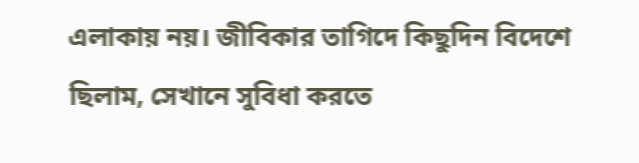এলাকায় নয়। জীবিকার তাগিদে কিছুদিন বিদেশে ছিলাম, সেখানে সুবিধা করতে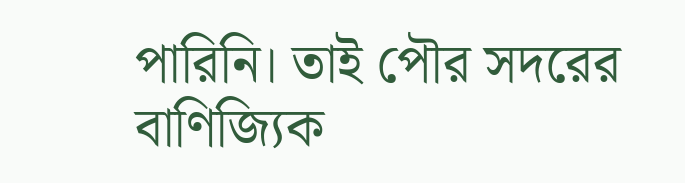পারিনি। তাই পৌর সদরের বাণিজ্যিক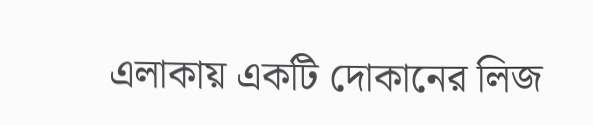এলাকায় একটি দোকানের লিজ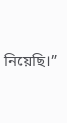নিয়েছি।”